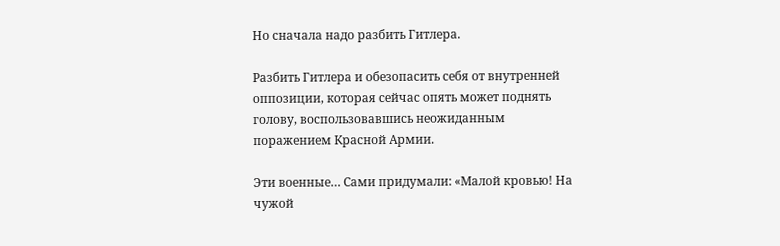Но сначала надо разбить Гитлера.

Разбить Гитлера и обезопасить себя от внутренней оппозиции, которая сейчас опять может поднять голову, воспользовавшись неожиданным поражением Красной Армии.

Эти военные… Сами придумали: «Малой кровью! На чужой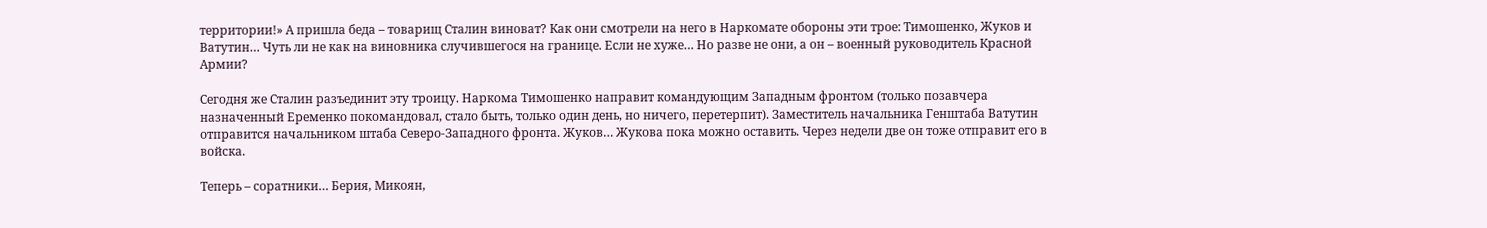территории!» А пришла беда – товарищ Сталин виноват? Как они смотрели на него в Наркомате обороны эти трое: Тимошенко, Жуков и Ватутин… Чуть ли не как на виновника случившегося на границе. Если не хуже… Но разве не они, а он – военный руководитель Красной Армии?

Сегодня же Сталин разъединит эту троицу. Наркома Тимошенко направит командующим Западным фронтом (только позавчера назначенный Еременко покомандовал, стало быть, только один день, но ничего, перетерпит). Заместитель начальника Генштаба Ватутин отправится начальником штаба Северо-Западного фронта. Жуков… Жукова пока можно оставить. Через недели две он тоже отправит его в войска.

Теперь – соратники… Берия, Микоян,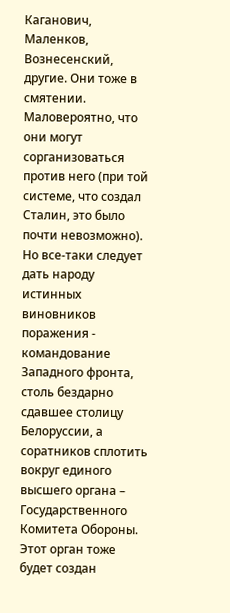Каганович, Маленков, Вознесенский, другие. Они тоже в смятении. Маловероятно, что они могут сорганизоваться против него (при той системе, что создал Сталин, это было почти невозможно). Но все-таки следует дать народу истинных виновников поражения - командование Западного фронта, столь бездарно сдавшее столицу Белоруссии, а соратников сплотить вокруг единого высшего органа – Государственного Комитета Обороны. Этот орган тоже будет создан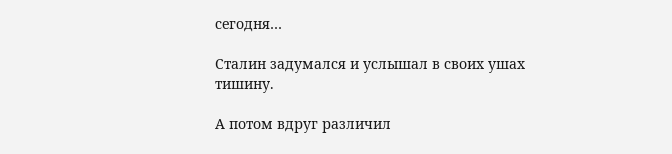сегодня…

Сталин задумался и услышал в своих ушах тишину.

А потом вдруг различил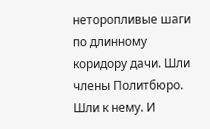неторопливые шаги по длинному коридору дачи. Шли члены Политбюро. Шли к нему. И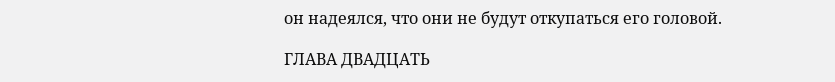он надеялся, что они не будут откупаться его головой.

ГЛАВА ДВАДЦАТЬ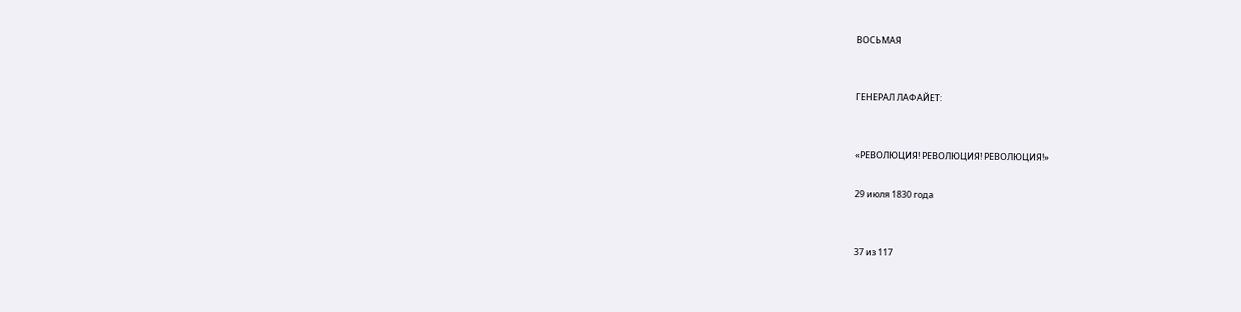ВОСЬМАЯ


ГЕНЕРАЛ ЛАФАЙЕТ:


«РЕВОЛЮЦИЯ! РЕВОЛЮЦИЯ! РЕВОЛЮЦИЯ!»

29 июля 1830 года


37 из 117